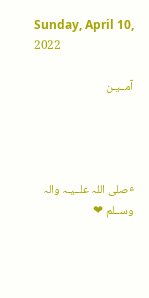Sunday, April 10, 2022

آمــیـن




ٴصلی اللہ علــیـہ والہ وســلم ❤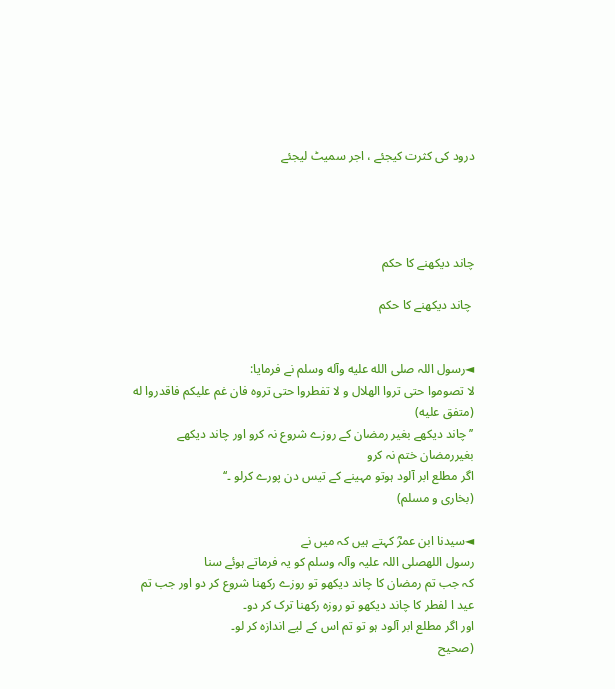درود کی کثرت کیجئے ، اجر سمیٹ لیجئے




چاند دیکھنے کا حکم

 چاند دیکھنے کا حکم


◄رسول اللہ صلی الله علیه وآله وسلم نے فرمایا:
لا تصوموا حتى تروا الهلال و لا تفطروا حتى تروه فان غم عليكم فاقدروا له
(متفق عليه)
’’ چاند دیکھے بغیر رمضان کے روزے شروع نہ کرو اور چاند دیکھے بغیررمضان ختم نہ کرو
اگر مطلع ابر آلود ہوتو مہینے کے تیس دن پورے کرلو ۔‘‘
(بخاری و مسلم)

◄سیدنا ابن عمرؓ کہتے ہیں کہ میں نے
رسول اللهصلی اللہ علیہ وآلہ وسلم کو یہ فرماتے ہوئے سنا
کہ جب تم رمضان کا چاند دیکھو تو روزے رکھنا شروع کر دو اور جب تم عید ا لفطر کا چاند دیکھو تو روزہ رکھنا ترک کر دو۔
اور اگر مطلع ابر آلود ہو تو تم اس کے لیے اندازہ کر لو۔
(صحیح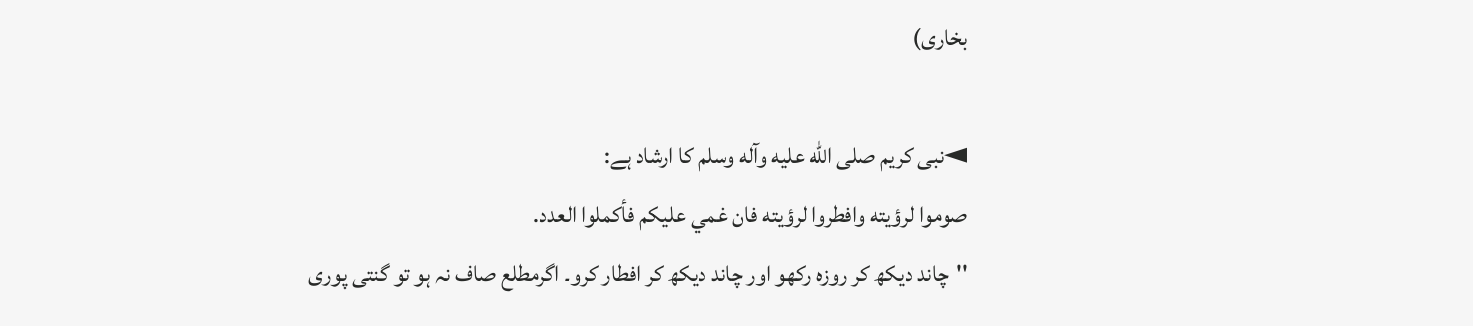بخاری)

◄نبی کریم صلی الله علیه وآله وسلم کا ارشاد ہے:
صوموا لرؤيته وافطروا لرؤيته فان غمي عليکم فأکملوا العدد.
''چاند دیکھ کر روزہ رکھو اور چاند دیکھ کر افطار کرو۔ اگرمطلع صاف نہ ہو تو گنتی پوری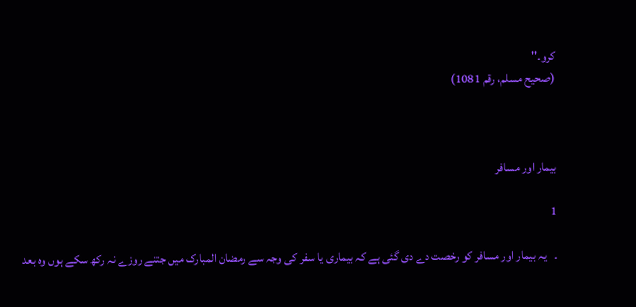کرو۔''
(صحیح مسلم، رقم 1081)



بیمار اور مسافر

1

۔   یہ بیمار اور مسافر کو رخصت دے دی گئی ہے کہ بیماری یا سفر کی وجہ سے رمضان المبارک میں جتنے روزے نہ رکھ سکے ہوں وہ بعد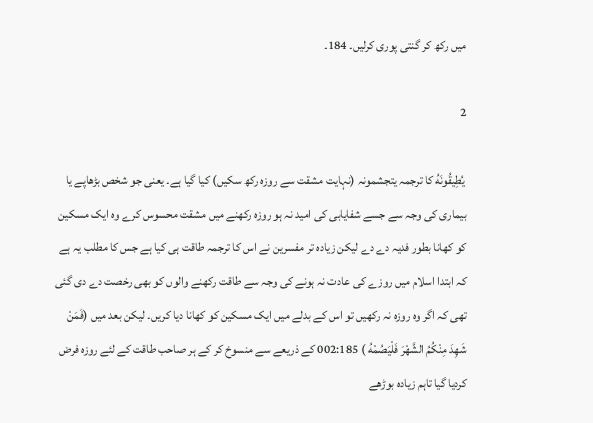میں رکھ کر گنتی پوری کرلیں۔ 184۔

2

 يُطِيقُونَهُ کا ترجمہ یتجشمونہ (نہایت مشقت سے روزہ رکھ سکیں) کیا گیا ہے۔ یعنی جو شخص بڑھاپے یا بیماری کی وجہ سے جسے شفایابی کی امید نہ ہو روزہ رکھنے میں مشقت محسوس کرے وہ ایک مسکین کو کھانا بطور فدیہ دے دے لیکن زیادہ تر مفسرین نے اس کا ترجمہ طاقت ہی کیا ہے جس کا مطلب یہ ہے کہ ابتدا اسلام میں روزے کی عادت نہ ہونے کی وجہ سے طاقت رکھنے والوں کو بھی رخصت دے دی گئی تھی کہ اگر وہ روزہ نہ رکھیں تو اس کے بدلے میں ایک مسکین کو کھانا دیا کریں۔ لیکن بعد میں (فَمَنْ شَهِدَ مِنْكُمُ الشَّهْرَ فَلْيَصُمْهُ ) 002:185 کے ذریعے سے منسوخ کر کے ہر صاحب طاقت کے لئے روزہ فرض کردیا گیا تاہم زیادہ بوڑھے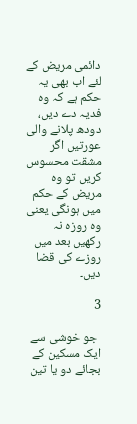دائمی مریض کے لئے اب بھی یہ حکم ہے کہ وہ فدیہ دے دیں، دودھ پلانے والی عورتیں اگر مشقت محسوس کریں تو وہ مریض کے حکم میں ہونگی یعنی وہ روزہ نہ رکھیں بعد میں روزے کی قضا دیں۔

3

 جو خوشی سے ایک مسکین کے بجائے دو یا تین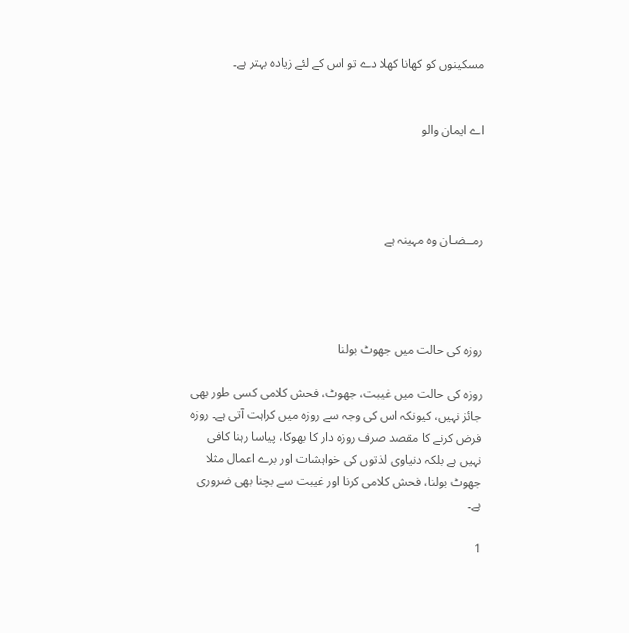مسکینوں کو کھانا کھلا دے تو اس کے لئے زیادہ بہتر ہے۔


اے ایمان والو




رمــضـان وہ مہینہ ہے




روزہ کی حالت میں جھوٹ بولنا

روزہ کی حالت میں غیبت، جھوٹ، فحش کلامی کسی طور بھی جائز نہیں، کیونکہ اس کی وجہ سے روزہ میں کراہت آتی ہے۔ روزہ فرض کرنے کا مقصد صرف روزہ دار کا بھوکا، پیاسا رہنا کافی نہیں ہے بلکہ دنیاوی لذتوں کی خواہشات اور برے اعمال مثلا جھوٹ بولنا، فحش کلامی کرنا اور غیبت سے بچنا بھی ضروری ہے۔

1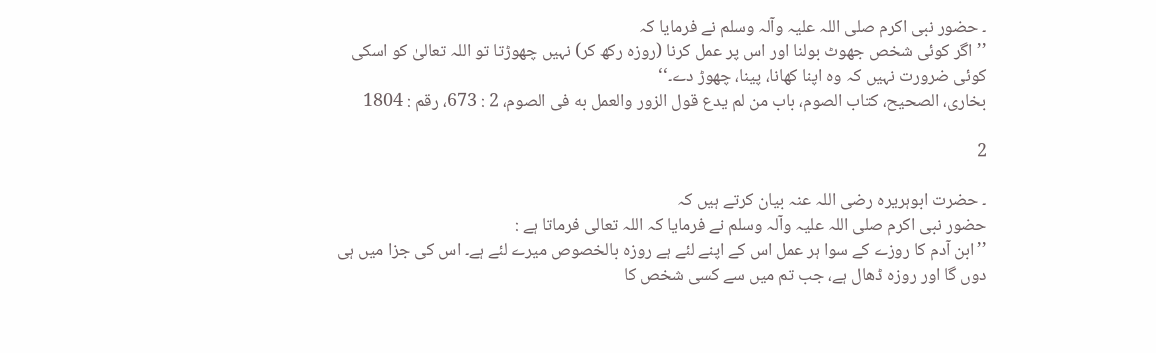۔ حضور نبی اکرم صلی اللہ علیہ وآلہ وسلم نے فرمایا کہ
’’اگر کوئی شخص جھوٹ بولنا اور اس پر عمل کرنا (روزہ رکھ کر) نہیں چھوڑتا تو اللہ تعالیٰ کو اسکی کوئی ضرورت نہیں کہ وہ اپنا کھانا، پینا، چھوڑ دے۔‘‘
بخاری، الصحيح، کتاب الصوم، باب من لم يدع قول الزور والعمل به فی الصوم، 2 : 673، رقم : 1804

2

۔ حضرت ابوہریرہ رضی اللہ عنہ بیان کرتے ہیں کہ
حضور نبی اکرم صلی اللہ علیہ وآلہ وسلم نے فرمایا کہ اللہ تعالی فرماتا ہے :
’’ابن آدم کا روزے کے سوا ہر عمل اس کے اپنے لئے ہے روزہ بالخصوص میرے لئے ہے۔ اس کی جزا میں ہی دوں گا اور روزہ ڈھال ہے، جب تم میں سے کسی شخص کا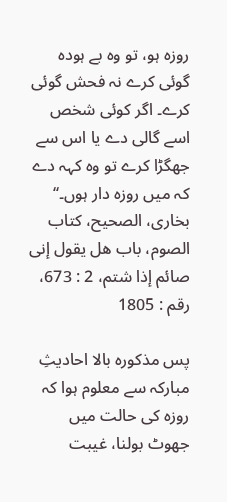روزہ ہو، تو وہ بے ہودہ گوئی کرے نہ فحش گوئی کرے۔ اگر کوئی شخص اسے گالی دے یا اس سے جھگڑا کرے تو وہ کہہ دے کہ میں روزہ دار ہوں۔‘‘
بخاری، الصحيح، کتاب الصوم، باب هل يقول إنی صائم إذا شتم، 2 : 673، رقم : 1805

پس مذکورہ بالا احادیثِ مبارکہ سے معلوم ہوا کہ روزہ کی حالت میں جھوٹ بولنا، غیبت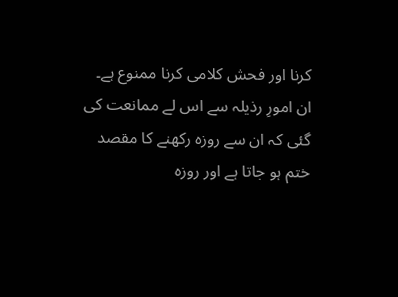کرنا اور فحش کلامی کرنا ممنوع ہے۔ ان امورِ رذیلہ سے اس لے ممانعت کی گئی کہ ان سے روزہ رکھنے کا مقصد ختم ہو جاتا ہے اور روزہ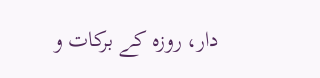دار، روزہ کے برکات و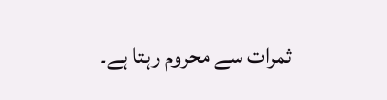ثمرات سے محروم رہتا ہے۔